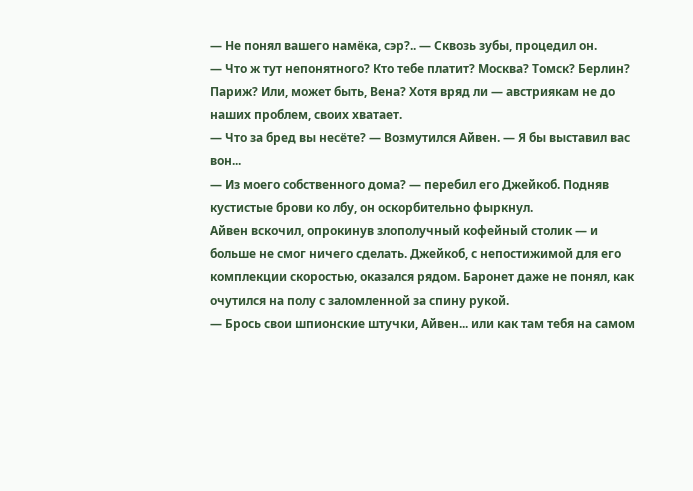— Не понял вашего намёка, сэр?.. — Сквозь зубы, процедил он.
— Что ж тут непонятного? Кто тебе платит? Москва? Томск? Берлин? Париж? Или, может быть, Вена? Хотя вряд ли — австриякам не до наших проблем, своих хватает.
— Что за бред вы несёте? — Возмутился Айвен. — Я бы выставил вас вон...
— Из моего собственного дома? — перебил его Джейкоб. Подняв кустистые брови ко лбу, он оскорбительно фыркнул.
Айвен вскочил, опрокинув злополучный кофейный столик — и больше не смог ничего сделать. Джейкоб, с непостижимой для его комплекции скоростью, оказался рядом. Баронет даже не понял, как очутился на полу с заломленной за спину рукой.
— Брось свои шпионские штучки, Айвен... или как там тебя на самом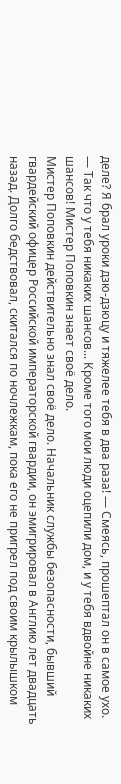деле? Я брал уроки дзю-дзюцу и тяжелее тебя в два раза! — Смеясь, прошептал он в самое ухо. — Так что у тебя никаких шансов... Кроме того мои люди оцепили дом, и у тебя вдвойне никаких шансов! Мистер Поповкин знает своё дело.
Мистер Поповкин действительно знал своё дело. Начальник службы безопасности, бывший гвардейский офицер Российской императорской гвардии, он эмигрировал в Англию лет двадцать назад. Долго бедствовал, скитался по ночлежкам, пока его не пригрел под своим крылышком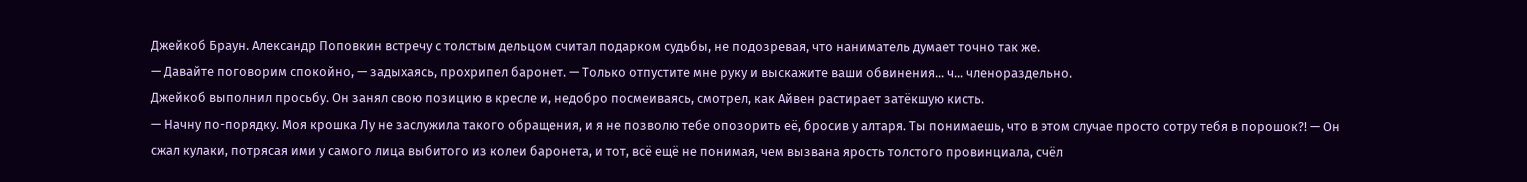Джейкоб Браун. Александр Поповкин встречу с толстым дельцом считал подарком судьбы, не подозревая, что наниматель думает точно так же.
— Давайте поговорим спокойно, — задыхаясь, прохрипел баронет. — Только отпустите мне руку и выскажите ваши обвинения... ч... членораздельно.
Джейкоб выполнил просьбу. Он занял свою позицию в кресле и, недобро посмеиваясь, смотрел, как Айвен растирает затёкшую кисть.
— Начну по-порядку. Моя крошка Лу не заслужила такого обращения, и я не позволю тебе опозорить её, бросив у алтаря. Ты понимаешь, что в этом случае просто сотру тебя в порошок?! — Он сжал кулаки, потрясая ими у самого лица выбитого из колеи баронета, и тот, всё ещё не понимая, чем вызвана ярость толстого провинциала, счёл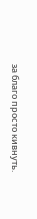за благо просто кивнуть.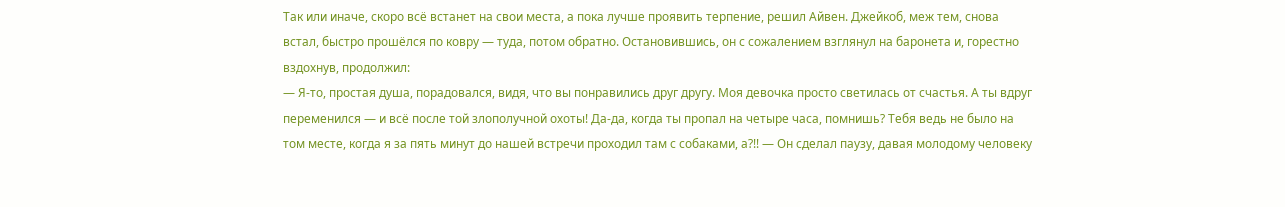Так или иначе, скоро всё встанет на свои места, а пока лучше проявить терпение, решил Айвен. Джейкоб, меж тем, снова встал, быстро прошёлся по ковру — туда, потом обратно. Остановившись, он с сожалением взглянул на баронета и, горестно вздохнув, продолжил:
— Я-то, простая душа, порадовался, видя, что вы понравились друг другу. Моя девочка просто светилась от счастья. А ты вдруг переменился — и всё после той злополучной охоты! Да-да, когда ты пропал на четыре часа, помнишь? Тебя ведь не было на том месте, когда я за пять минут до нашей встречи проходил там с собаками, а?!! — Он сделал паузу, давая молодому человеку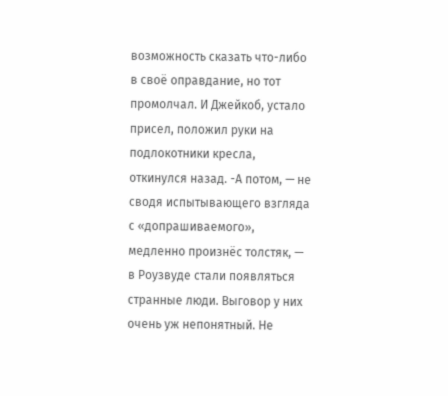возможность сказать что-либо в своё оправдание, но тот промолчал. И Джейкоб, устало присел, положил руки на подлокотники кресла, откинулся назад. -А потом, — не сводя испытывающего взгляда с «допрашиваемого», медленно произнёс толстяк, — в Роузвуде стали появляться странные люди. Выговор у них очень уж непонятный. Не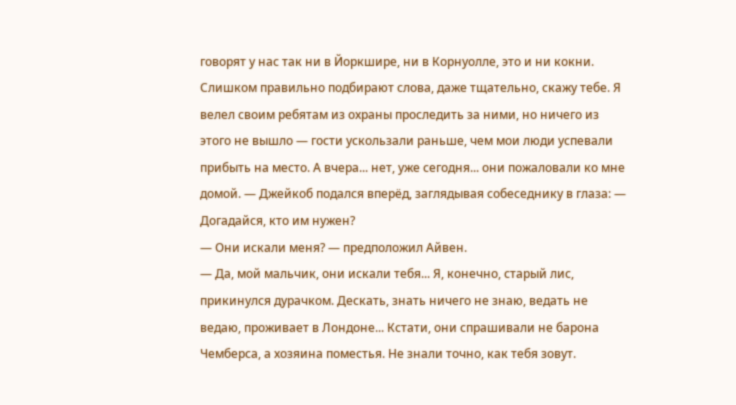говорят у нас так ни в Йоркшире, ни в Корнуолле, это и ни кокни. Слишком правильно подбирают слова, даже тщательно, скажу тебе. Я велел своим ребятам из охраны проследить за ними, но ничего из этого не вышло — гости ускользали раньше, чем мои люди успевали прибыть на место. А вчера... нет, уже сегодня... они пожаловали ко мне домой. — Джейкоб подался вперёд, заглядывая собеседнику в глаза: — Догадайся, кто им нужен?
— Они искали меня? — предположил Айвен.
— Да, мой мальчик, они искали тебя... Я, конечно, старый лис, прикинулся дурачком. Дескать, знать ничего не знаю, ведать не ведаю, проживает в Лондоне... Кстати, они спрашивали не барона Чемберса, а хозяина поместья. Не знали точно, как тебя зовут.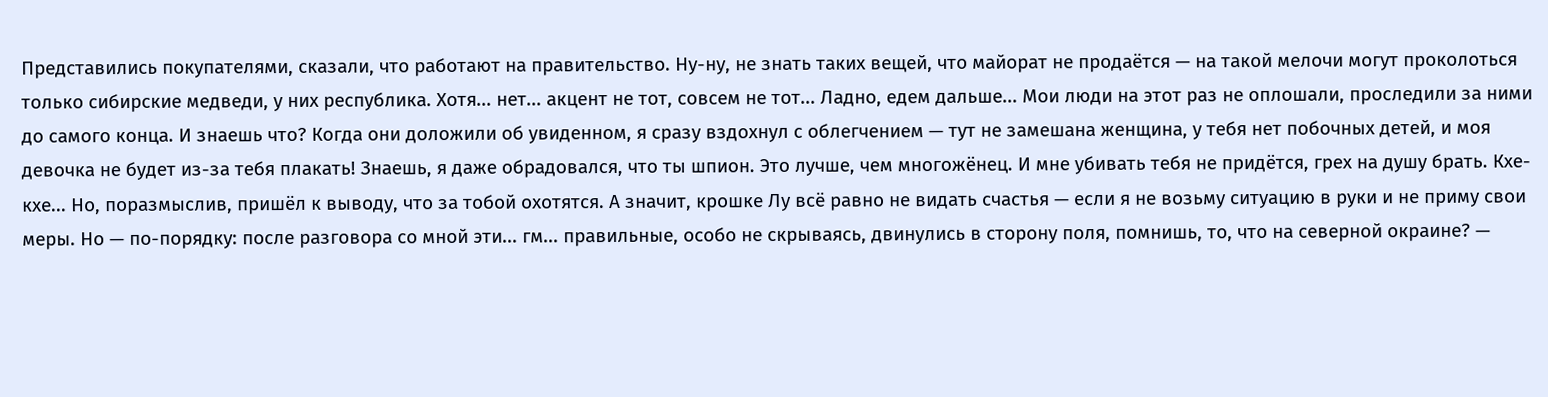Представились покупателями, сказали, что работают на правительство. Ну-ну, не знать таких вещей, что майорат не продаётся — на такой мелочи могут проколоться только сибирские медведи, у них республика. Хотя... нет... акцент не тот, совсем не тот... Ладно, едем дальше... Мои люди на этот раз не оплошали, проследили за ними до самого конца. И знаешь что? Когда они доложили об увиденном, я сразу вздохнул с облегчением — тут не замешана женщина, у тебя нет побочных детей, и моя девочка не будет из-за тебя плакать! Знаешь, я даже обрадовался, что ты шпион. Это лучше, чем многожёнец. И мне убивать тебя не придётся, грех на душу брать. Кхе-кхе... Но, поразмыслив, пришёл к выводу, что за тобой охотятся. А значит, крошке Лу всё равно не видать счастья — если я не возьму ситуацию в руки и не приму свои меры. Но — по-порядку: после разговора со мной эти... гм... правильные, особо не скрываясь, двинулись в сторону поля, помнишь, то, что на северной окраине? —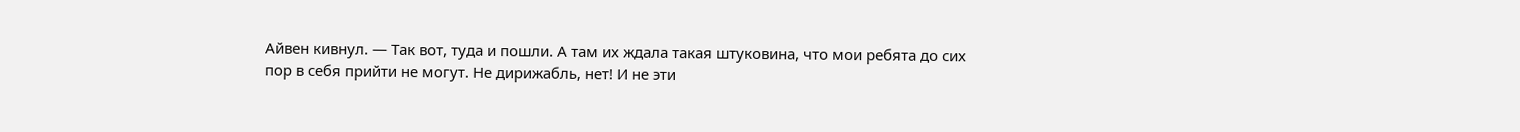Айвен кивнул. — Так вот, туда и пошли. А там их ждала такая штуковина, что мои ребята до сих пор в себя прийти не могут. Не дирижабль, нет! И не эти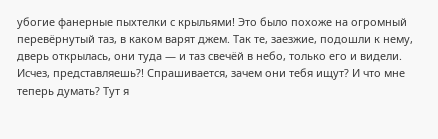убогие фанерные пыхтелки с крыльями! Это было похоже на огромный перевёрнутый таз, в каком варят джем. Так те, заезжие, подошли к нему, дверь открылась, они туда — и таз свечёй в небо, только его и видели. Исчез, представляешь?! Спрашивается, зачем они тебя ищут? И что мне теперь думать? Тут я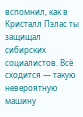вспомнил, как в Кристалл Пэлас ты защищал сибирских социалистов. Всё сходится — такую невероятную машину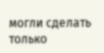могли сделать только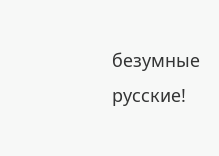безумные русские!